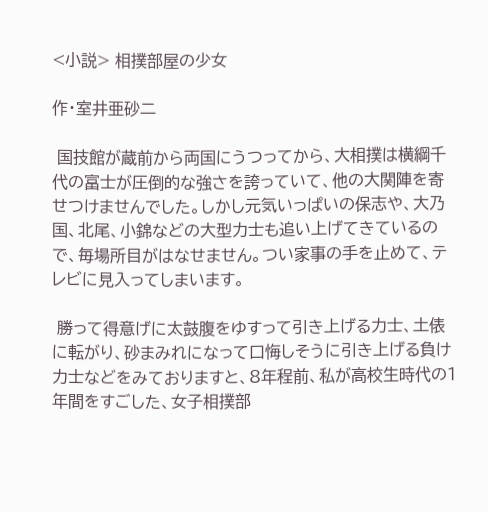<小説> 相撲部屋の少女

作・室井亜砂二

 国技館が蔵前から両国にうつってから、大相撲は横綱千代の富士が圧倒的な強さを誇っていて、他の大関陣を寄せつけませんでした。しかし元気いっぱいの保志や、大乃国、北尾、小錦などの大型力士も追い上げてきているので、毎場所目がはなせません。つい家事の手を止めて、テレビに見入ってしまいます。

 勝って得意げに太鼓腹をゆすって引き上げる力士、土俵に転がり、砂まみれになって口悔しそうに引き上げる負け力士などをみておりますと、8年程前、私が高校生時代の1年間をすごした、女子相撲部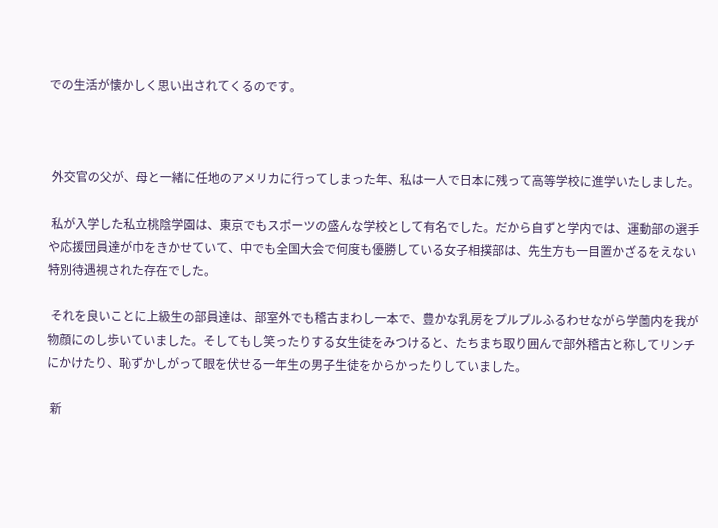での生活が懐かしく思い出されてくるのです。



 外交官の父が、母と一緒に任地のアメリカに行ってしまった年、私は一人で日本に残って高等学校に進学いたしました。

 私が入学した私立桃陰学園は、東京でもスポーツの盛んな学校として有名でした。だから自ずと学内では、運動部の選手や応援団員達が巾をきかせていて、中でも全国大会で何度も優勝している女子相撲部は、先生方も一目置かざるをえない特別待遇視された存在でした。

 それを良いことに上級生の部員達は、部室外でも稽古まわし一本で、豊かな乳房をプルプルふるわせながら学薗内を我が物顔にのし歩いていました。そしてもし笑ったりする女生徒をみつけると、たちまち取り囲んで部外稽古と称してリンチにかけたり、恥ずかしがって眼を伏せる一年生の男子生徒をからかったりしていました。

 新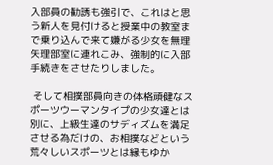入部員の勧誘も強引で、これはと思う新人を見付けると授業中の教室まで乗り込んで来て嫌がる少女を無理矢理部室に連れこみ、強制的に入部手続きをさせたりしました。

 そして相撲部員向きの体格頑健なスポーツウーマンタイプの少女達とは別に、上級生達のサディズムを満足させる為だけの、お相撲などという荒々しいスポーツとは縁もゆか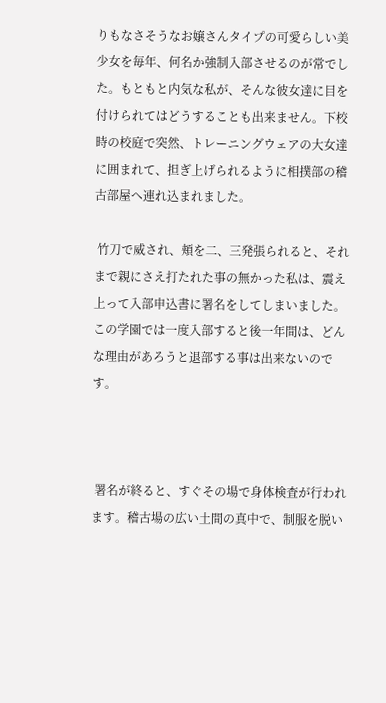りもなさそうなお嬢さんタイプの可愛らしい美少女を毎年、何名か強制入部させるのが常でした。もともと内気な私が、そんな彼女達に目を付けられてはどうすることも出来ません。下校時の校庭で突然、トレーニングウェアの大女達に囲まれて、担ぎ上げられるように相撲部の稽古部屋へ連れ込まれました。

 竹刀で威され、頬を二、三発張られると、それまで親にさえ打たれた事の無かった私は、震え上って入部申込書に署名をしてしまいました。この学園では一度入部すると後一年間は、どんな理由があろうと退部する事は出来ないのです。



 署名が終ると、すぐその場で身体検査が行われます。稽古場の広い土間の真中で、制服を脱い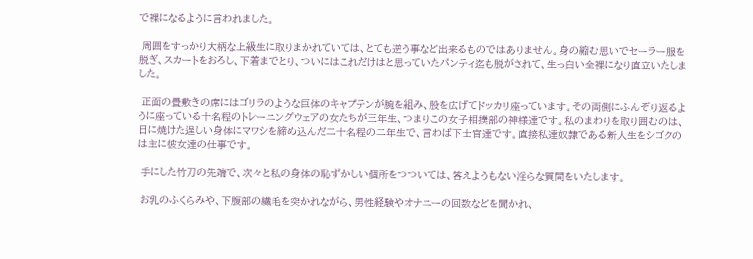で裸になるように言われました。

 周囲をすっかり大柄な上級生に取りまかれていては、とても逆う事など出来るものではありません。身の縮む思いでセーラー服を脱ぎ、スカートをおろし、下着までとり、ついにはこれだけはと思っていたパンティ迄も脱がされて、生っ白い全裸になり直立いたしました。

 正面の畳敷きの席にはゴリラのような巨体のキャプテンが腕を組み、股を広げてドッカリ座っています。その両側にふんぞり返るように座っている十名程のトレーニングウェアの女たちが三年生、つまりこの女子相撲部の神様達です。私のまわりを取り囲むのは、日に焼けた逞しい身体にマワシを締め込んだ二十名程の二年生で、言わば下士官達です。直接私達奴隷である新人生をシゴクのは主に彼女達の仕事です。

 手にした竹刀の先端で、次々と私の身体の恥ずかしい個所をつついては、答えようもない淫らな質間をいたします。

 お乳のふくらみや、下腹部の繊毛を突かれながら、男性経験やオナニーの回数などを聞かれ、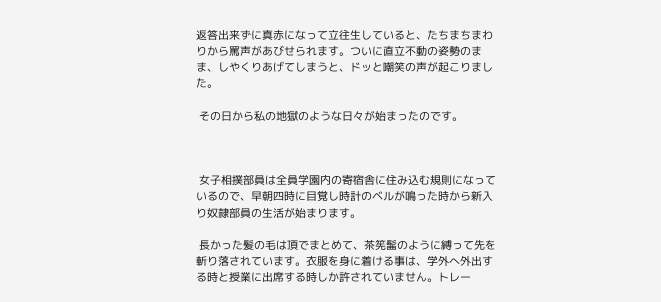返答出来ずに真赤になって立往生していると、たちまちまわりから罵声があびせられます。ついに直立不動の姿勢のまま、しやくりあげてしまうと、ドッと嘲笑の声が起こりました。

 その日から私の地獄のような日々が始まったのです。



 女子相撲部員は全員学園内の寄宿舎に住み込む規則になっているので、早朝四時に目覚し時計のベルが鳴った時から新入り奴隷部員の生活が始まります。

 長かった髪の毛は頂でまとめて、茶筅髷のように縛って先を斬り落されています。衣服を身に着ける事は、学外へ外出する時と授業に出席する時しか許されていません。トレー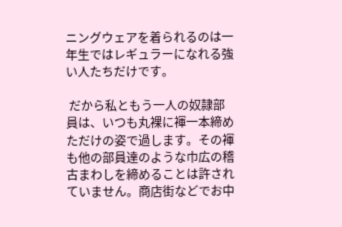ニングウェアを着られるのは一年生ではレギュラーになれる強い人たちだけです。

 だから私ともう一人の奴隷部員は、いつも丸裸に褌一本締めただけの姿で過します。その褌も他の部員達のような巾広の稽古まわしを締めることは許されていません。商店街などでお中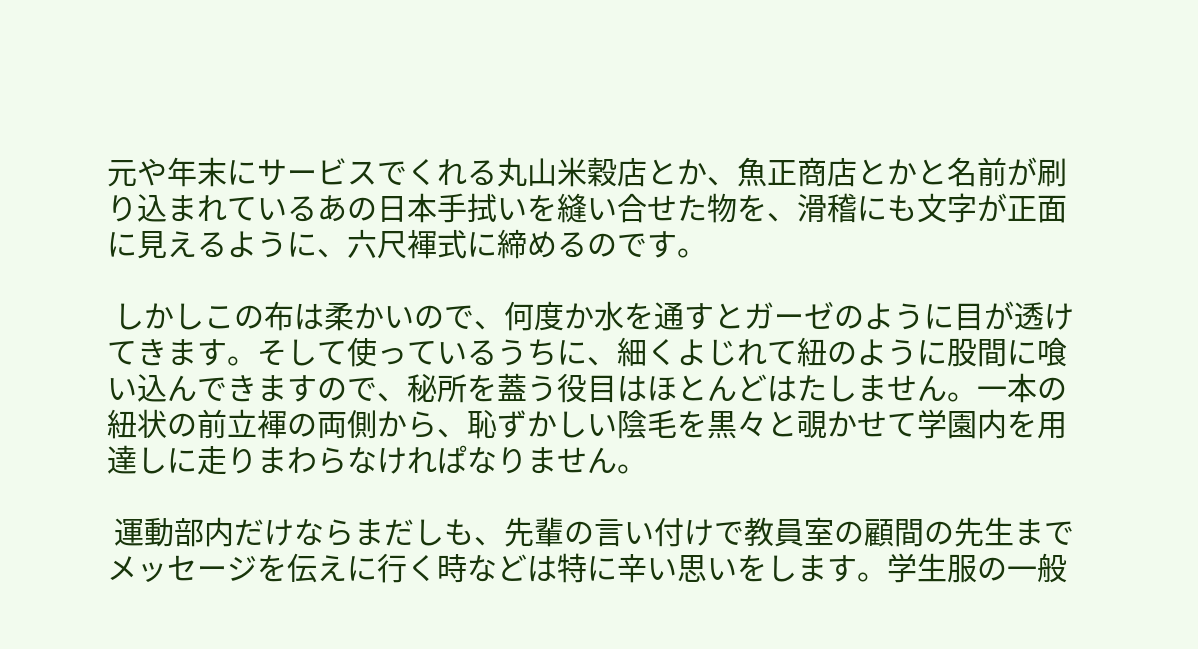元や年末にサービスでくれる丸山米穀店とか、魚正商店とかと名前が刷り込まれているあの日本手拭いを縫い合せた物を、滑稽にも文字が正面に見えるように、六尺褌式に締めるのです。

 しかしこの布は柔かいので、何度か水を通すとガーゼのように目が透けてきます。そして使っているうちに、細くよじれて紐のように股間に喰い込んできますので、秘所を蓋う役目はほとんどはたしません。一本の紐状の前立褌の両側から、恥ずかしい陰毛を黒々と覗かせて学園内を用達しに走りまわらなけれぱなりません。

 運動部内だけならまだしも、先輩の言い付けで教員室の顧間の先生までメッセージを伝えに行く時などは特に辛い思いをします。学生服の一般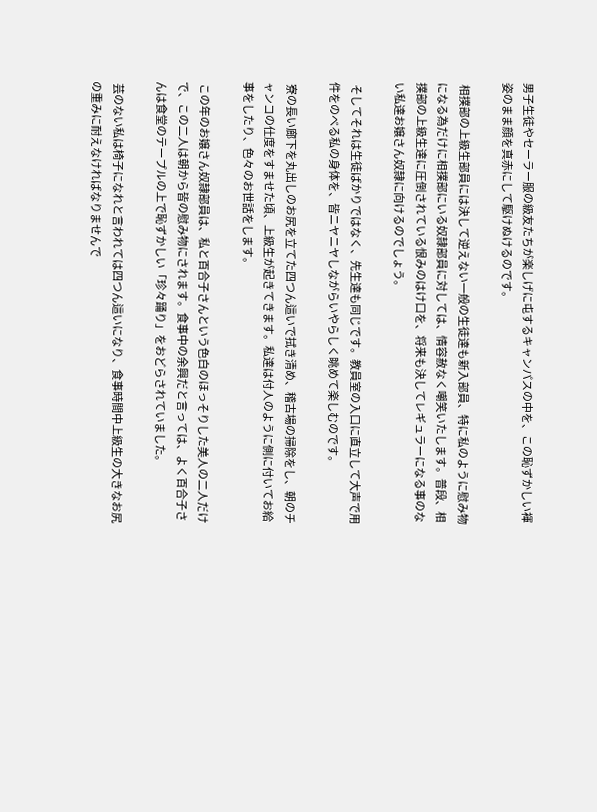男子生徒やセーラー服の級友たちが楽しげに屯するキャンパスの中を、この恥ずかしい褌姿のまま顔を真赤にして駆けぬけるのです。

 相撲部の上級生部員には決して逆えない一般の生徒達も新入部員、特に私のように慰み物になる為だけに相撲部にいる奴隷部員に対しては、情容赦なく嘲笑いたします。普段、相撲部の上級生達に圧倒されている恨みのはけ口を、将来も決してレギュラーになる事のない私達お嬢さん奴隷に向けるのでしょう。

 そしてそれは生徒ばかりではなく、先生達も同じです。教員室の入口に直立して大声で用件をのべる私の身体を、皆ニヤニヤしながらいやらしく眺めて楽しむのです。

 寮の長い廊下を丸出しのお尻を立てた四つん這いで拭き清め、稽古場の掃除をし、朝のチャンコの仕度をすませた頃、上級生が起きてきます。私達は付人のように側に付いてお給事をしたり、色々のお世話をします。

 この年のお嬢さん奴隷部員は、私と百合子さんという色白のほっそりした美人の二人だけで、この二人は朝から皆の慰み物にされます。食事中の余興だと言っては、よく百合子さんは食堂のテープルの上で恥ずかしい「珍々踊り」をおどらされていました。

 芸のない私は椅子になれと言われては四つん這いになり、食事時間中上級生の大きなお尻の重みに耐えなければなりませんで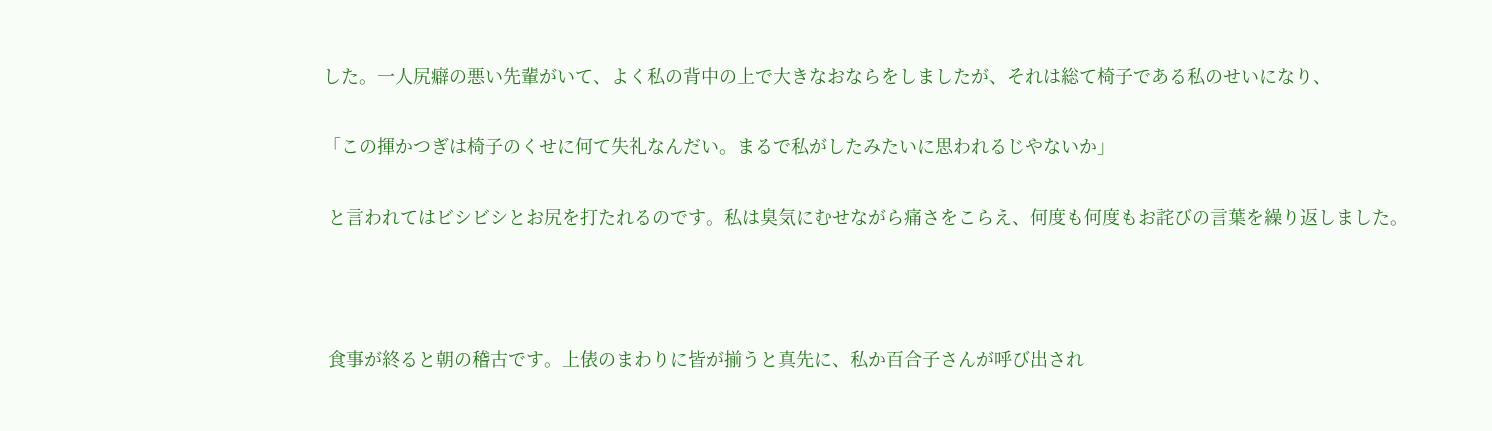した。一人尻癖の悪い先輩がいて、よく私の背中の上で大きなおならをしましたが、それは総て椅子である私のせいになり、

「この揮かつぎは椅子のくせに何て失礼なんだい。まるで私がしたみたいに思われるじやないか」

 と言われてはビシビシとお尻を打たれるのです。私は臭気にむせながら痛さをこらえ、何度も何度もお詫びの言葉を繰り返しました。



 食事が終ると朝の稽古です。上俵のまわりに皆が揃うと真先に、私か百合子さんが呼び出され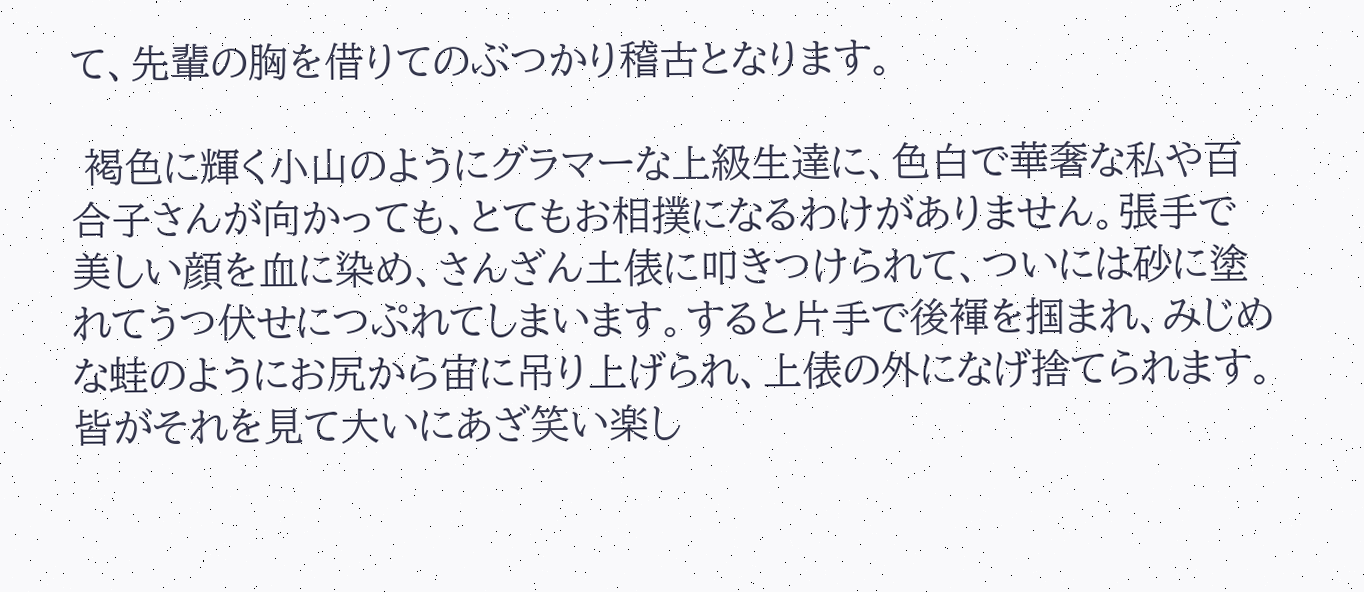て、先輩の胸を借りてのぶつかり稽古となります。

 褐色に輝く小山のようにグラマーな上級生達に、色白で華奢な私や百合子さんが向かっても、とてもお相撲になるわけがありません。張手で美しい顔を血に染め、さんざん土俵に叩きつけられて、ついには砂に塗れてうつ伏せにつぷれてしまいます。すると片手で後褌を掴まれ、みじめな蛙のようにお尻から宙に吊り上げられ、上俵の外になげ捨てられます。皆がそれを見て大いにあざ笑い楽し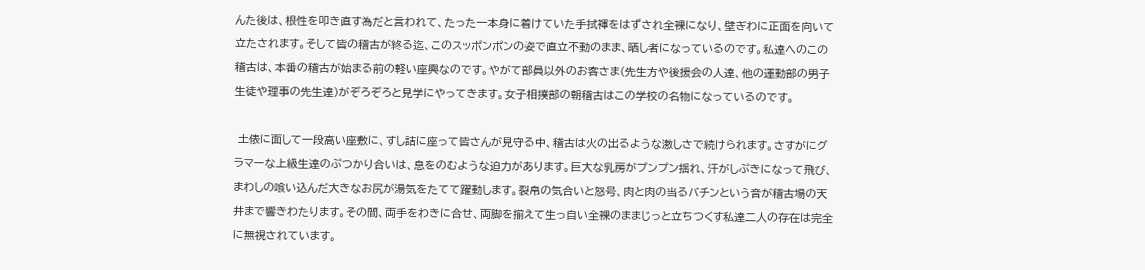んた後は、根性を叩き直す為だと言われて、たった一本身に着けていた手拭褌をはずされ全裸になり、壁ぎわに正面を向いて立たされます。そして皆の稽古が終る迄、このスッポンポンの姿で直立不動のまま、晒し者になっているのです。私達へのこの稽古は、本番の稽古が始まる前の軽い座興なのです。やがて部員以外のお客さま(先生方や後援会の人達、他の運動部の男子生徒や理事の先生達)がぞろぞろと見学にやってきます。女子相撲部の朝稽古はこの学校の名物になっているのです。

 土俵に面して一段高い座敷に、すし詰に座って皆さんが見守る中、稽古は火の出るような激しさで続けられます。さすがにグラマーな上級生達のぷつかり合いは、息をのむような迫力があります。巨大な乳房がプンプン揺れ、汗がしぷきになって飛び、まわしの喰い込んだ大きなお尻が湯気をたてて躍動します。裂帛の気合いと怒号、肉と肉の当るバチンという音が稽古場の天井まで響きわたります。その間、両手をわきに合せ、両脚を揃えて生っ自い全裸のままじっと立ちつくす私達二人の存在は完全に無視されています。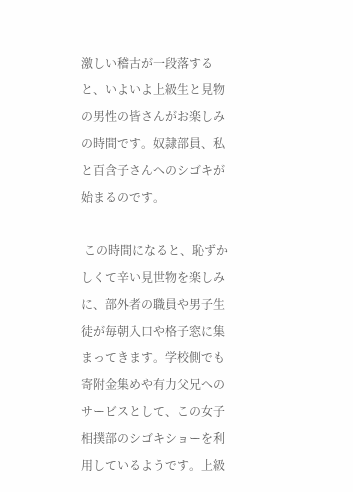激しい稽古が一段落すると、いよいよ上級生と見物の男性の皆さんがお楽しみの時間です。奴隷部員、私と百含子さんへのシゴキが始まるのです。

 この時間になると、恥ずかしくて辛い見世物を楽しみに、部外者の職員や男子生徒が毎朝入口や格子窓に集まってきます。学校側でも寄附金集めや有力父兄へのサービスとして、この女子相撲部のシゴキショーを利用しているようです。上級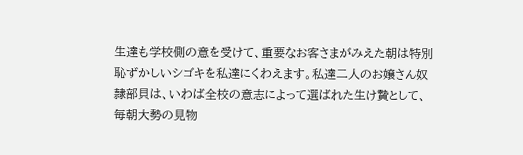生達も学校側の意を受けて、重要なお客さまがみえた朝は特別恥ずかしいシゴキを私達にくわえます。私達二人のお嬢さん奴隷部貝は、いわば全校の意志によって選ばれた生け贄として、毎朝大勢の見物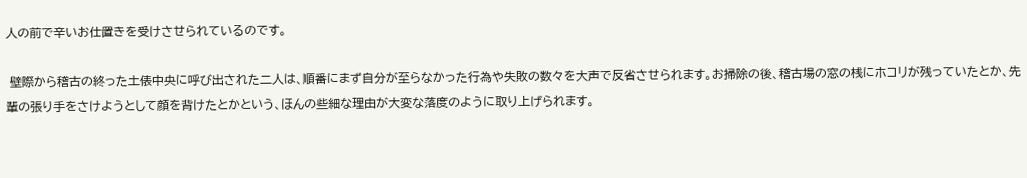人の前で辛いお仕置きを受けさせられているのです。

 壁際から稽古の終った土俵中央に呼び出された二人は、順番にまず自分が至らなかった行為や失敗の数々を大声で反省させられます。お掃除の後、稽古場の窓の桟にホコリが残っていたとか、先輩の張り手をさけようとして顔を背けたとかという、ほんの些細な理由が大変な落度のように取り上げられます。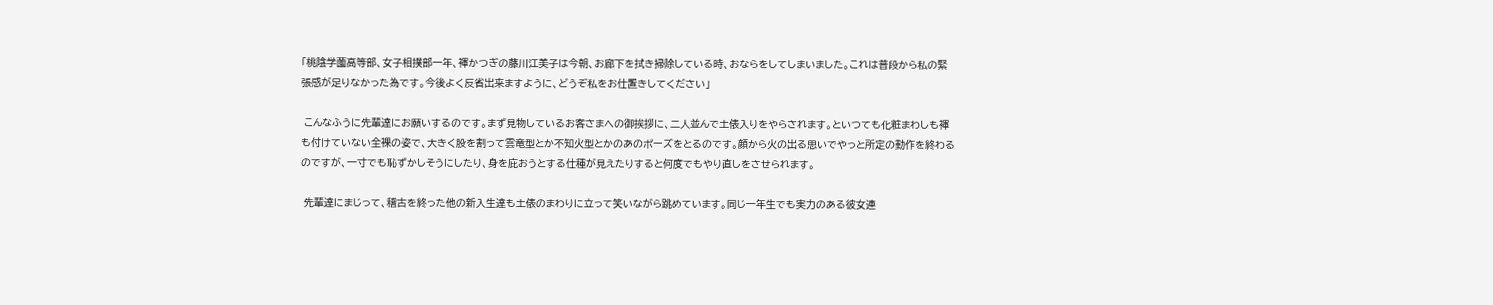「桃陰学薗高等部、女子相撲部一年、褌かつぎの藤川江美子は今朝、お廊下を拭き掃除している時、おならをしてしまいました。これは普段から私の緊張感が足りなかった為です。今後よく反省出来ますように、どうぞ私をお仕置きしてください」

 こんなふうに先輩達にお願いするのです。まず見物しているお客さまへの御挨拶に、二人並んで土俵入りをやらされます。といつても化粧まわしも褌も付けていない全裸の姿で、大きく股を割って雲竜型とか不知火型とかのあのポーズをとるのです。顔から火の出る思いでやっと所定の動作を終わるのですが、一寸でも恥ずかしそうにしたり、身を庇おうとする仕種が見えたりすると何度でもやり直しをさせられます。

 先輩達にまじって、稽古を終った他の新入生達も土俵のまわりに立って笑いながら跳めています。同じ一年生でも実力のある彼女連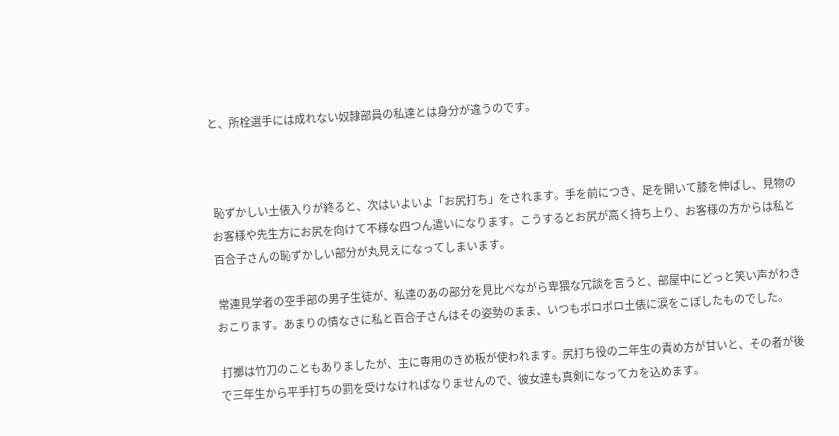と、所栓選手には成れない奴隷部員の私達とは身分が違うのです。



 恥ずかしい土俵入りが終ると、次はいよいよ「お尻打ち」をされます。手を前につき、足を開いて膝を伸ばし、見物のお客様や先生方にお尻を向けて不様な四つん遣いになります。こうするとお尻が高く持ち上り、お客様の方からは私と百合子さんの恥ずかしい部分が丸見えになってしまいます。

 常連見学者の空手部の男子生徒が、私達のあの部分を見比べながら卑猥な冗談を言うと、部屋中にどっと笑い声がわきおこります。あまりの情なさに私と百合子さんはその姿勢のまま、いつもポロポロ土俵に涙をこぼしたものでした。

 打擲は竹刀のこともありましたが、主に専用のきめ板が使われます。尻打ち役の二年生の責め方が甘いと、その者が後で三年生から平手打ちの罰を受けなけれぱなりませんので、彼女達も真剣になってカを込めます。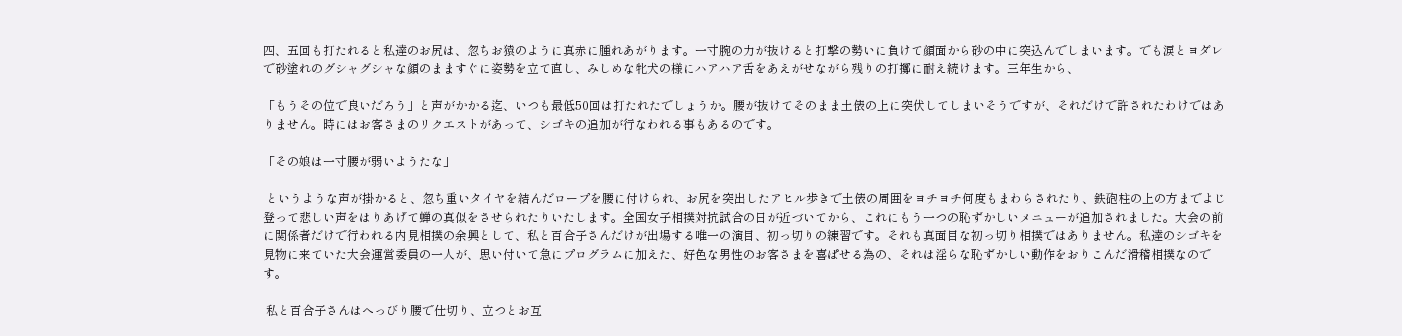四、五回も打たれると私達のお尻は、忽ちお猿のように真赤に腫れあがります。一寸腕の力が抜けると打撃の勢いに負けて顔面から砂の中に突込んでしまいます。でも涙とヨダレで砂塗れのグシャグシャな顔のまますぐに姿勢を立て直し、みしめな牝犬の様にハアハア舌をあえがせながら残りの打擲に耐え続けます。三年生から、

「もうその位で良いだろう」と声がかかる迄、いつも最低50回は打たれたでしょうか。腰が抜けてそのまま土俵の上に突伏してしまいそうですが、それだけで許されたわけではありません。時にはお客さまのリクエストがあって、シゴキの追加が行なわれる事もあるのです。

「その娘は一寸腰が弱いようたな」

 というような声が掛かると、忽ち重いタイヤを結んだロープを腰に付けられ、お尻を突出したアヒル歩きで土俵の周囲をヨチヨチ何度もまわらされたり、鉄砲柱の上の方までよじ登って悲しい声をはりあげて蝉の真似をさせられたりいたします。全国女子相撲対抗試合の日が近づいてから、これにもう一つの恥ずかしいメニューが追加されました。大会の前に関係者だけで行われる内見相撲の余興として、私と百合子さんだけが出場する唯一の演目、初っ切りの練習です。それも真面目な初っ切り相撲ではありません。私達のシゴキを見物に来ていた大会運営委員の一人が、思い付いて急にプログラムに加えた、好色な男性のお客さまを喜ぱせる為の、それは淫らな恥ずかしい動作をおりこんだ滑稽相撲なのです。

 私と百合子さんはへっびり腰で仕切り、立つとお互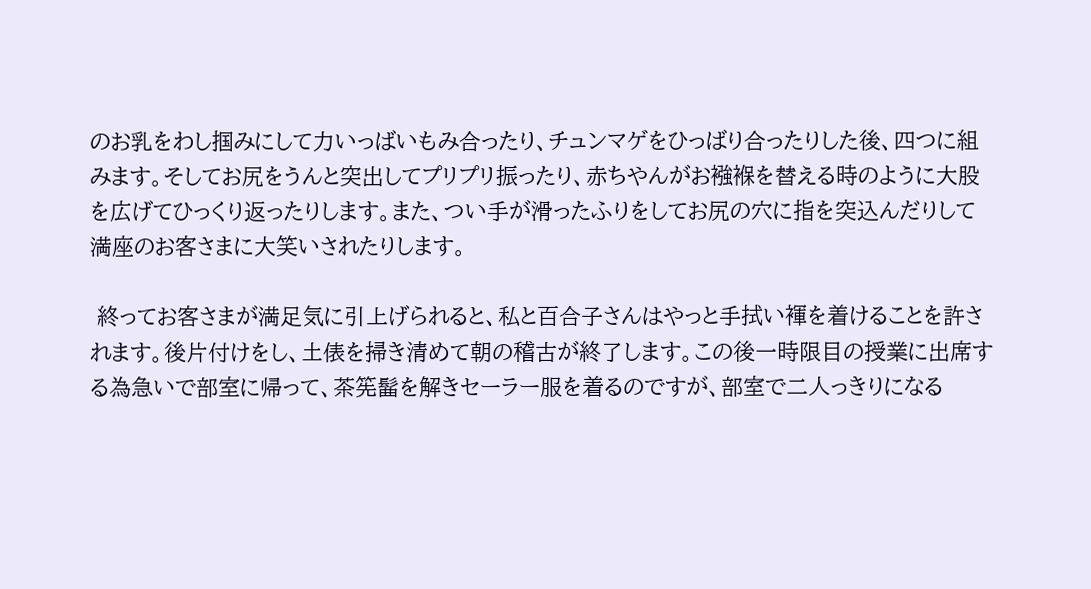のお乳をわし掴みにして力いっばいもみ合ったり、チュンマゲをひっばり合ったりした後、四つに組みます。そしてお尻をうんと突出してプリプリ振ったり、赤ちやんがお襁褓を替える時のように大股を広げてひっくり返ったりします。また、つい手が滑ったふりをしてお尻の穴に指を突込んだりして満座のお客さまに大笑いされたりします。

 終ってお客さまが満足気に引上げられると、私と百合子さんはやっと手拭い褌を着けることを許されます。後片付けをし、土俵を掃き清めて朝の稽古が終了します。この後一時限目の授業に出席する為急いで部室に帰って、茶筅髷を解きセーラー服を着るのですが、部室で二人っきりになる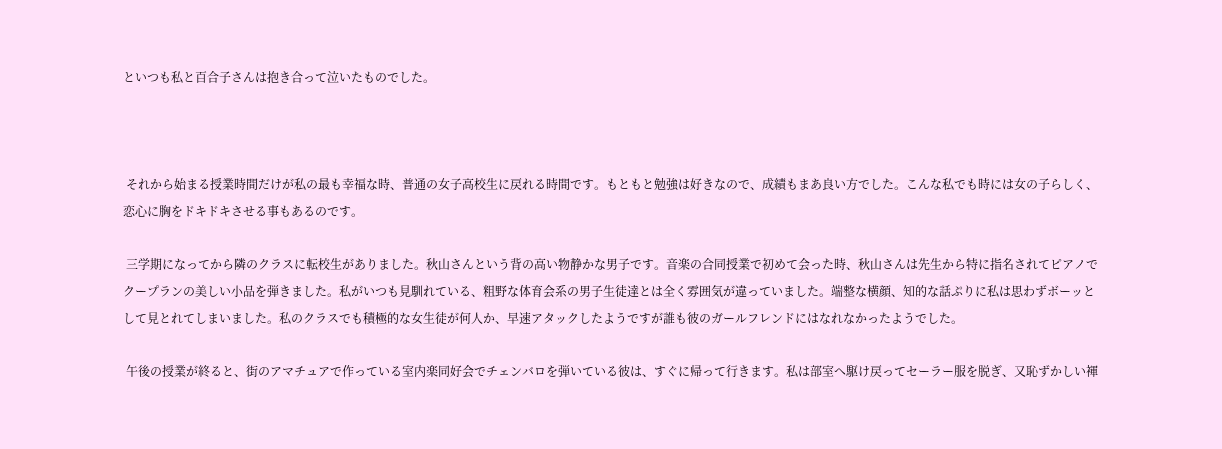といつも私と百合子さんは抱き合って泣いたものでした。



 それから始まる授業時間だけが私の最も幸福な時、普通の女子高校生に戻れる時間です。もともと勉強は好きなので、成績もまあ良い方でした。こんな私でも時には女の子らしく、恋心に胸をドキドキさせる事もあるのです。

 三学期になってから隣のクラスに転校生がありました。秋山さんという背の高い物静かな男子です。音楽の合同授業で初めて会った時、秋山さんは先生から特に指名されてピアノでクープランの美しい小品を弾きました。私がいつも見馴れている、粗野な体育会系の男子生徒達とは全く雰囲気が違っていました。端整な横顔、知的な話ぷりに私は思わずボーッとして見とれてしまいました。私のクラスでも積極的な女生徒が何人か、早速アタックしたようですが誰も彼のガールフレンドにはなれなかったようでした。

 午後の授業が終ると、街のアマチュアで作っている室内楽同好会でチェンバロを弾いている彼は、すぐに帰って行きます。私は部室へ駆け戻ってセーラー服を脱ぎ、又恥ずかしい褌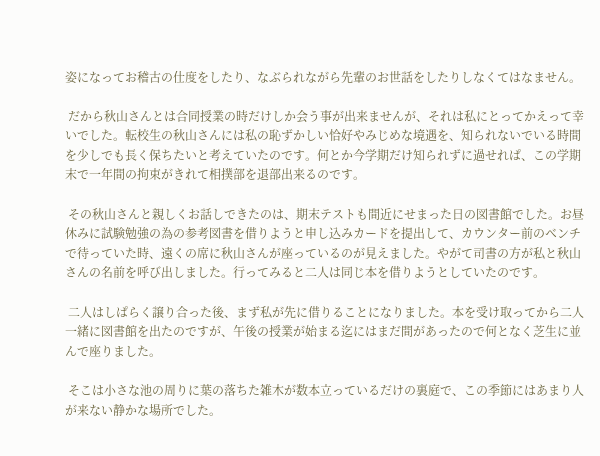姿になってお稽古の仕度をしたり、なぶられながら先輩のお世話をしたりしなくてはなません。

 だから秋山さんとは合同授業の時だけしか会う事が出来ませんが、それは私にとってかえって幸いでした。転校生の秋山さんには私の恥ずかしい恰好やみじめな境遇を、知られないでいる時間を少しでも長く保ちたいと考えていたのです。何とか今学期だけ知られずに過せれぱ、この学期末で一年間の拘束がきれて相撲部を退部出来るのです。

 その秋山さんと親しくお話しできたのは、期末テストも間近にせまった日の図書館でした。お昼休みに試験勉強の為の参考図書を借りようと申し込みカードを提出して、カウンター前のベンチで待っていた時、遠くの席に秋山さんが座っているのが見えました。やがて司書の方が私と秋山さんの名前を呼び出しました。行ってみると二人は同じ本を借りようとしていたのです。

 二人はしぱらく譲り合った後、まず私が先に借りることになりました。本を受け取ってから二人一緒に図書館を出たのですが、午後の授業が始まる迄にはまだ間があったので何となく芝生に並んで座りました。

 そこは小さな池の周りに葉の落ちた雑木が数本立っているだけの裏庭で、この季節にはあまり人が来ない静かな場所でした。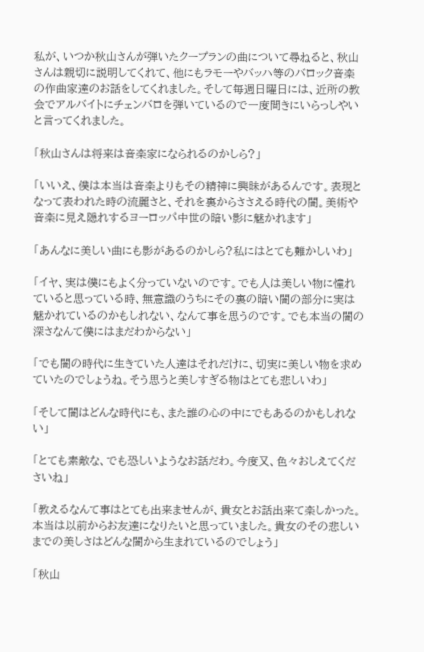私が、いつか秋山さんが弾いたクープランの曲について尋ねると、秋山さんは親切に説明してくれて、他にもラモーやバッハ等のバロック音楽の作曲家達のお話をしてくれました。そして毎週日曜日には、近所の教会でアルバイトにチェンバロを弾いているので一度間きにいらっしやいと言ってくれました。

「秋山さんは将来は音楽家になられるのかしら?」

「いいえ、僕は本当は音楽よりもその精神に興昧があるんです。表現となって表われた時の流麗さと、それを裏からささえる時代の闇。美術や音楽に見え隠れするヨーロッパ中世の暗い影に魅かれます」

「あんなに美しい曲にも影があるのかしら?私にはとても難かしいわ」

「イヤ、実は僕にもよく分っていないのです。でも人は美しい物に憧れていると思っている時、無意識のうちにその裏の暗い闇の部分に実は魅かれているのかもしれない、なんて事を思うのです。でも本当の闇の深さなんて僕にはまだわからない」

「でも闇の時代に生きていた人達はそれだけに、切実に美しい物を求めていたのでしょうね。そう思うと美しすぎる物はとても悲しいわ」

「そして闇はどんな時代にも、また誰の心の中にでもあるのかもしれない」

「とても素敵な、でも恐しいようなお話だわ。今度又、色々おしえてくださいね」

「教えるなんて事はとても出来ませんが、貴女とお話出来て楽しかった。本当は以前からお友達になりたいと思っていました。貴女のその悲しいまでの美しさはどんな闇から生まれているのでしょう」

「秋山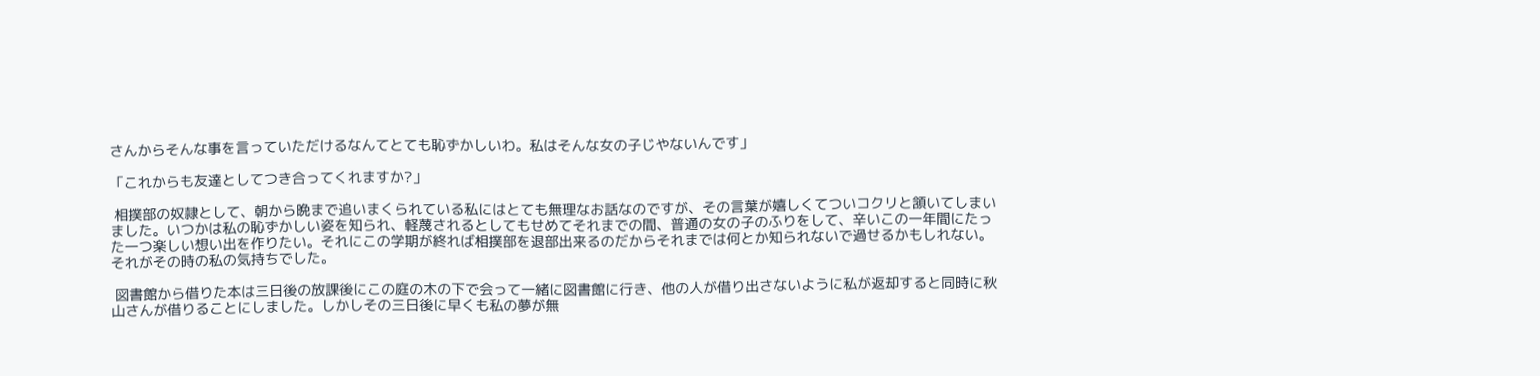さんからそんな事を言っていただけるなんてとても恥ずかしいわ。私はそんな女の子じやないんです」

「これからも友達としてつき合ってくれますか?」

 相撲部の奴隷として、朝から晩まで追いまくられている私にはとても無理なお話なのですが、その言葉が嬉しくてついコクリと頷いてしまいました。いつかは私の恥ずかしい姿を知られ、軽蔑されるとしてもせめてそれまでの間、普通の女の子のふりをして、辛いこの一年間にたった一つ楽しい想い出を作りたい。それにこの学期が終れば相撲部を退部出来るのだからそれまでは何とか知られないで過せるかもしれない。それがその時の私の気持ちでした。

 図書館から借りた本は三日後の放課後にこの庭の木の下で会って一緒に図書館に行き、他の人が借り出さないように私が返却すると同時に秋山さんが借りることにしました。しかしその三日後に早くも私の夢が無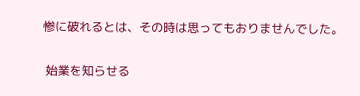惨に破れるとは、その時は思ってもおりませんでした。

 始業を知らせる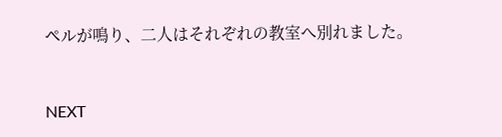ペルが鳴り、二人はそれぞれの教室へ別れました。



NEXT